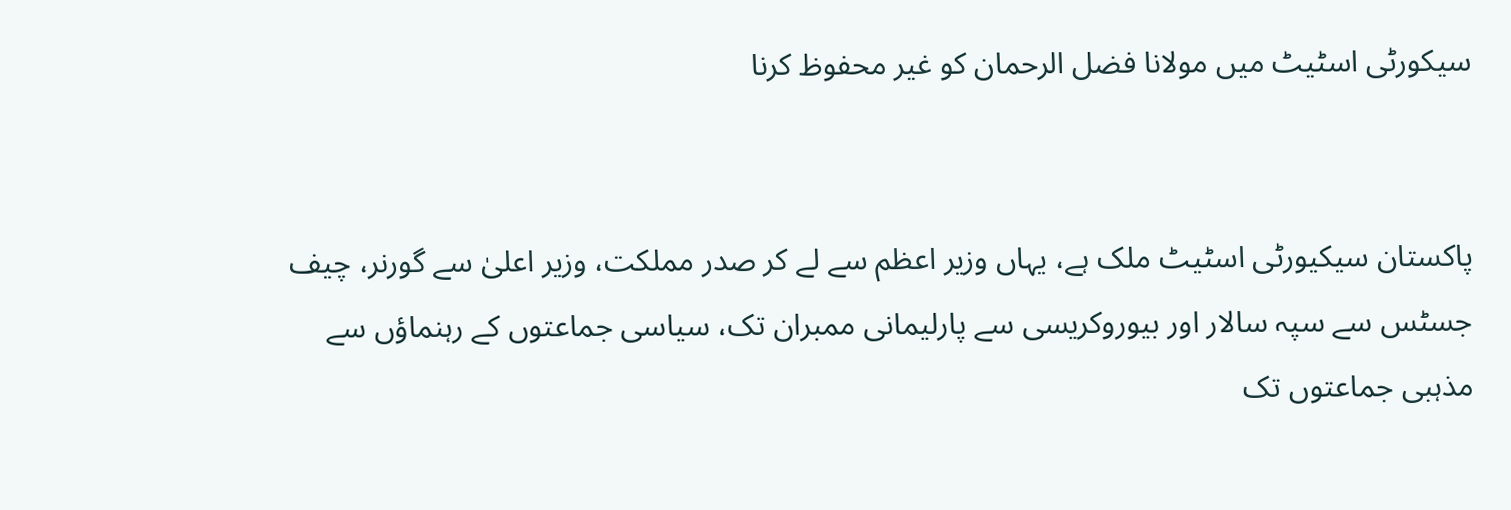سیکورٹی اسٹیٹ میں مولانا فضل الرحمان کو غیر محفوظ کرنا


پاکستان سیکیورٹی اسٹیٹ ملک ہے، یہاں وزیر اعظم سے لے کر صدر مملکت، وزیر اعلیٰ سے گورنر، چیف جسٹس سے سپہ سالار اور بیوروکریسی سے پارلیمانی ممبران تک، سیاسی جماعتوں کے رہنماؤں سے مذہبی جماعتوں تک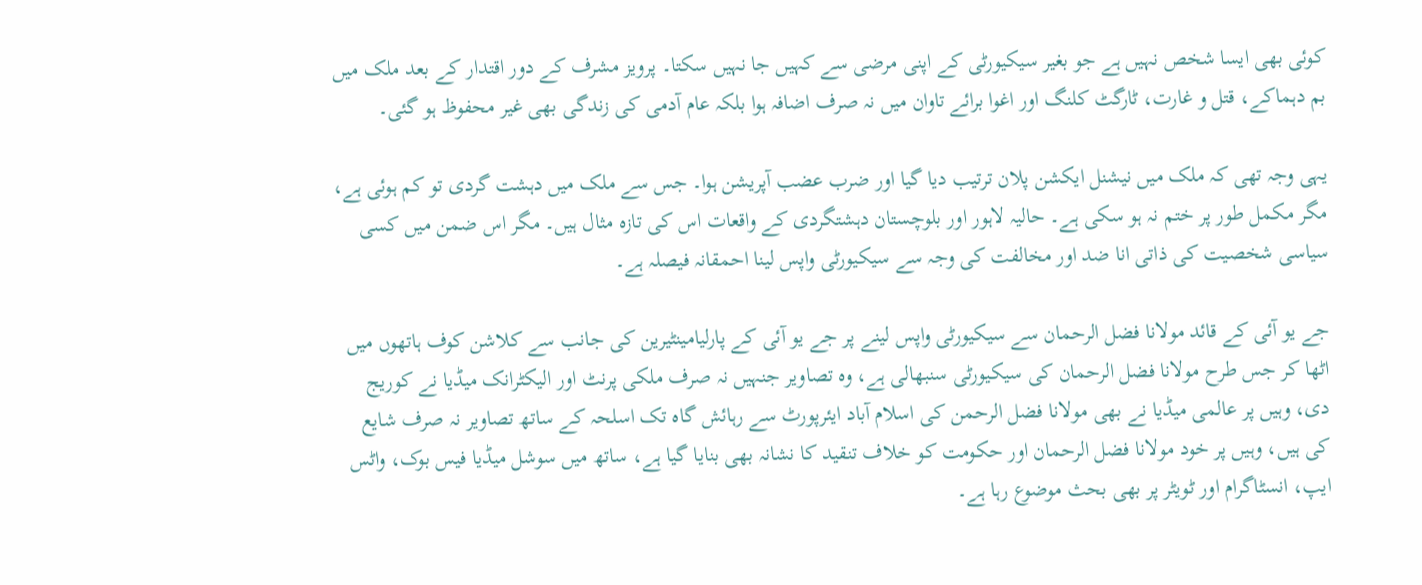کوئی بھی ایسا شخص نہیں ہے جو بغیر سیکیورٹی کے اپنی مرضی سے کہیں جا نہیں سکتا۔ پرویز مشرف کے دور اقتدار کے بعد ملک میں بم دہماکے، قتل و غارت، ٹارگٹ کلنگ اور اغوا برائے تاوان میں نہ صرف اضافہ ہوا بلکہ عام آدمی کی زندگی بھی غیر محفوظ ہو گئی۔

یہی وجہ تھی کہ ملک میں نیشنل ایکشن پلان ترتیب دیا گیا اور ضرب عضب آپریشن ہوا۔ جس سے ملک میں دہشت گردی تو کم ہوئی ہے، مگر مکمل طور پر ختم نہ ہو سکی ہے۔ حالیہ لاہور اور بلوچستان دہشتگردی کے واقعات اس کی تازہ مثال ہیں۔ مگر اس ضمن میں کسی سیاسی شخصیت کی ذاتی انا ضد اور مخالفت کی وجہ سے سیکیورٹی واپس لینا احمقانہ فیصلہ ہے۔

جے یو آئی کے قائد مولانا فضل الرحمان سے سیکیورٹی واپس لینے پر جے یو آئی کے پارلیامینٹیرین کی جانب سے کلاشن کوف ہاتھوں میں اٹھا کر جس طرح مولانا فضل الرحمان کی سیکیورٹی سنبھالی ہے، وہ تصاویر جنہیں نہ صرف ملکی پرنٹ اور الیکٹرانک میڈیا نے کوریج دی، وہیں پر عالمی میڈیا نے بھی مولانا فضل الرحمن کی اسلام آباد ایئرپورٹ سے رہائش گاہ تک اسلحہ کے ساتھ تصاویر نہ صرف شایع کی ہیں، وہیں پر خود مولانا فضل الرحمان اور حکومت کو خلاف تنقید کا نشانہ بھی بنایا گیا ہے، ساتھ میں سوشل میڈیا فیس بوک، واٹس ایپ، انسٹاگرام اور ٹویٹر پر بھی بحث موضوع رہا ہے۔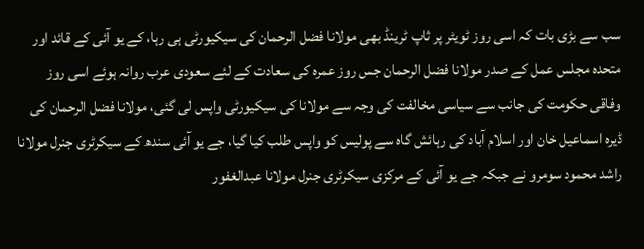سب سے بڑی بات کہ اسی روز ٹویٹر پر ثاپ ٹرینڈ بھی مولانا فضل الرحمان کی سیکیورٹی ہی رہا، کے یو آئی کے قائد اور متحدہ مجلس عمل کے صدر مولانا فضل الرحمان جس روز عمرہ کی سعادت کے لئے سعودی عرب روانہ ہوئے اسی روز وفاقی حکومت کی جانب سے سیاسی مخالفت کی وجہ سے مولانا کی سیکیورٹی واپس لی گئی، مولانا فضل الرحمان کی ڈیرہ اسماعیل خان اور اسلام آباد کی رہائش گاہ سے پولیس کو واپس طلب کیا گیا، جے یو آئی سندھ کے سیکرٹری جنرل مولانا راشد محمود سومرو نے جبکہ جے یو آئی کے مرکزی سیکرٹری جنرل مولانا عبدالغفور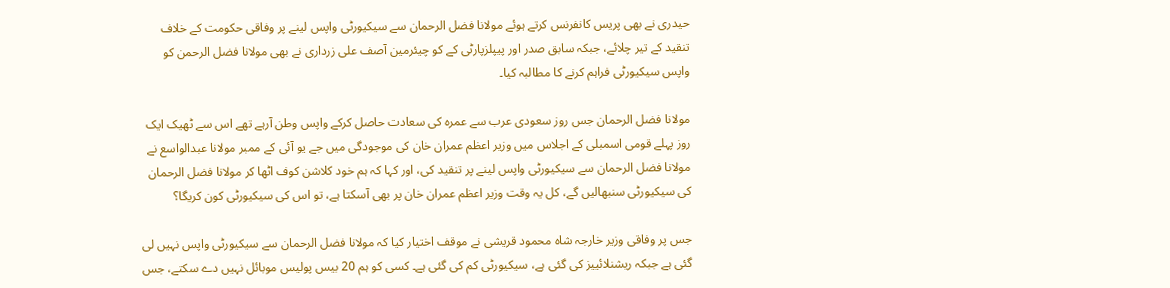حیدری نے بھی پریس کانفرنس کرتے ہوئے مولانا فضل الرحمان سے سیکیورٹی واپس لینے پر وفاقی حکومت کے خلاف تنقید کے تیر چلائے، جبکہ سابق صدر اور پیپلزپارٹی کے کو چیئرمین آصف علی زرداری نے بھی مولانا فضل الرحمن کو واپس سیکیورٹی فراہم کرنے کا مطالبہ کیا۔

مولانا فضل الرحمان جس روز سعودی عرب سے عمرہ کی سعادت حاصل کرکے واپس وطن آرہے تھے اس سے ٹھیک ایک روز پہلے قومی اسمبلی کے اجلاس میں وزیر اعظم عمران خان کی موجودگی میں جے یو آئی کے ممبر مولانا عبدالواسع نے مولانا فضل الرحمان سے سیکیورٹی واپس لینے پر تنقید کی، اور کہا کہ ہم خود کلاشن کوف اٹھا کر مولانا فضل الرحمان کی سیکیورٹی سنبھالیں گے، کل یہ وقت وزیر اعظم عمران خان پر بھی آسکتا ہے، تو اس کی سیکیورٹی کون کریگا؟

جس پر وفاقی وزیر خارجہ شاہ محمود قریشی نے موقف اختیار کیا کہ مولانا فضل الرحمان سے سیکیورٹی واپس نہیں لی گئی ہے جبکہ ریشنلائییز کی گئی ہے، سیکیورٹی کم کی گئی ہے۔ کسی کو ہم 20 بیس پولیس موبائل نہیں دے سکتے، جس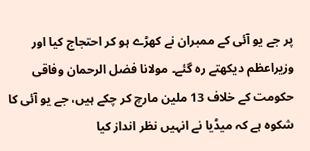پر جے یو آئی کے ممبران نے کھڑے ہو کر احتجاج کیا اور وزیراعظم دیکھتے رہ گئے۔ مولانا فضل الرحمان وفاقی حکومت کے خلاف 13 ملین مارچ کر چکے ہیں، جے یو آئی کا شکوہ ہے کہ میڈیا نے انہیں نظر انداز کیا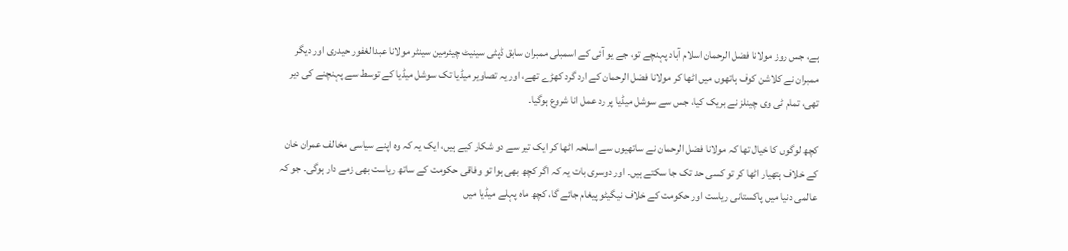ہے، جس روز مولانا فضل الرحمان اسلام آباد پہنچے تو، جے یو آئی کے اسمبلی ممبران سابق ڈپٹی سینیٹ چیئرمین سینٹر مولانا عبدالغفور حیدری اور دیگر ممبران نے کلاشن کوف ہاتھوں میں اٹھا کر مولانا فضل الرحمان کے ارد گرد کھڑے تھے، اور یہ تصاویر میڈیا تک سوشل میڈیا کے توسط سے پہنچنے کی دیر تھی، تمام ٹی وی چینلز نے بریک کیا، جس سے سوشل میڈیا پر رد عمل انا شروع ہوگیا۔

کچھ لوگوں کا خیال تھا کہ مولانا فضل الرحمان نے ساتھیوں سے اسلحہ اٹھا کر ایک تیر سے دو شکار کیے ہیں، ایک یہ کہ وہ اپنے سیاسی مخالف عمران خان کے خلاف ہتھیار اٹھا کر تو کسی حد تک جا سکتے ہیں۔ اور دوسری بات یہ کہ اگر کچھ بھی ہوا تو وفاقی حکومت کے ساتھ ریاست بھی زمے دار ہوگی۔ جو کہ عالمی دنیا میں پاکستانی ریاست اور حکومت کے خلاف نیگیٹو پیغام جائے گا، کچھ ماہ پہلے میڈیا میں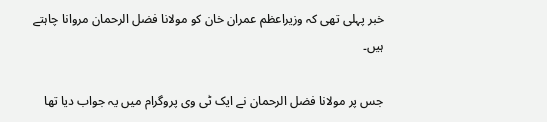خبر پہلی تھی کہ وزیراعظم عمران خان کو مولانا فضل الرحمان مروانا چاہتے ہیں۔

جس پر مولانا فضل الرحمان نے ایک ٹی وی پروگرام میں یہ جواب دیا تھا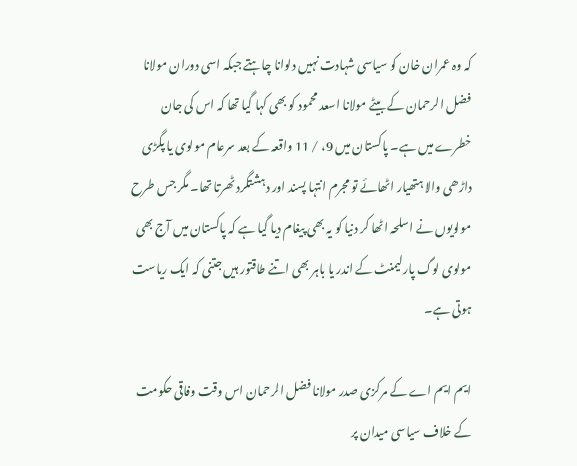کہ وہ عمران خان کو سیاسی شہادت نہیں دلوانا چاہتے جبکہ اسی دوران مولانا فضل الرحمان کے بیٹے مولانا اسعد محمود کو بھی کہا گیا تھا کہ اس کی جان خطرے میں ہے۔ پاکستان میں 9، / 11 واقعہ کے بعد سرعام مولوی یا پگڑی داڑھی والا ہتھیار اٹھائے تو مجرم انتہا پسند اور دہشتگرد ٹھرتا تھا۔ مگر جس طرح مولویوں نے اسلحہ اٹھا کر دنیا کو یہ بھی پیغام دیا گیا ہے کہ پاکستان میں آج بھی مولوی لوگ پارلیمنٹ کے اندر یا باہر بھی اتنے طاقتور ہیں جتنی کہ ایک ریاست ہوتی ہے۔

ایم ایم اے کے مرکزی صدر مولانا فضل الرحمان اس وقت وفاقی حکومت کے خلاف سیاسی میدان پر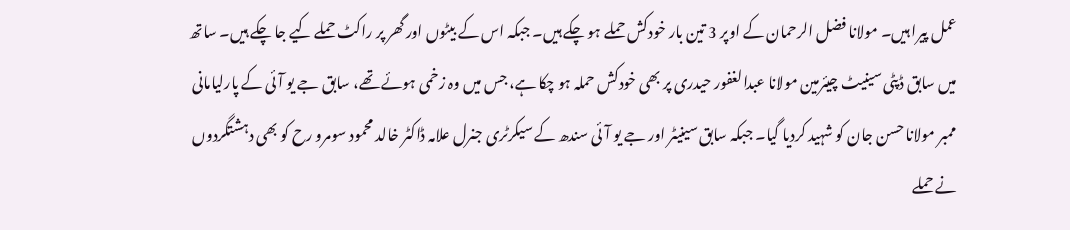عمل پیرا ہیں۔ مولانا فضل الرحمان کے اوپر 3 تین بار خودکش حملے ہو چکے ہیں۔ جبکہ اس کے بیٹوں اور گھر پر راکٹ حملے کیے جا چکے ہیں۔ ساتھ میں سابق ڈپٹی سینیٹ چیئرمین مولانا عبدالغفور حیدری پر بھی خودکش حملہ ہو چکا ہے، جس میں وہ زخمی ہوئے تھے، سابق جے یو آئی کے پارلیامانی ممبر مولانا حسن جان کو شہید کردیا گیا۔ جبکہ سابق سینیٹر اور جے یو آئی سندھ کے سیکرٹری جنرل علامہ ڈاکٹر خالد محمود سومرو رح کو بھی دہشتگردوں نے حملے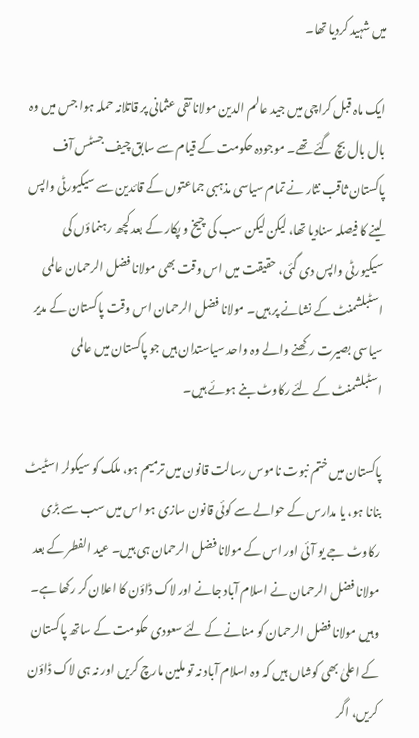میں شہید کردیا تھا۔

ایک ماہ قبل کراچی میں جید عالم الدین مولانا تقی عثمانی پر قاتلانہ حملہ ہوا جس میں وہ بال بال بچ گئے تھے۔ موجودہ حکومت کے قیام سے سابق چیف جسٹس آف پاکستان ثاقب نثار نے تمام سیاسی مذہبی جماعتوں کے قائدین سے سیکیورٹی واپس لینے کا فیصلہ سنادیا تھا، لیکن لیکن سب کی چیخ و پکار کے بعد کچھ رہنماؤں کی سیکیورٹی واپس دی گئی، حقیقت میں اس وقت بھی مولانا فضل الرحمان عالمی اسٹبلشمنٹ کے نشانے پر ہیں۔ مولانا فضل الرحمان اس وقت پاکستان کے مدیر سیاسی بصیرت رکھنے والے وہ واحد سیاستدان ہیں جو پاکستان میں عالمی اسٹبلشمنٹ کے لئے رکاوٹ بنے ہوئے ہیں۔

پاکستان میں ختم نبوت ناموس رسالت قانون میں ترمیم ہو، ملک کو سیکولر اسٹیٹ بنانا ہو، یا مدارس کے حوالے سے کوئی قانون سازی ہو اس میں سب سے بڑی رکاوٹ جے یو آئی اور اس کے مولانا فضل الرحمان ہی ہیں۔ عید الفطر کے بعد مولانا فضل الرحمان نے اسلام آباد جانے اور لاک ڈاؤن کا اعلان کر رکھا ہے۔ وہیں مولانا فضل الرحمان کو منانے کے لئے سعودی حکومت کے ساتھ پاکستان کے اعلیٰ بھی کوشاں ہیں کہ وہ اسلام آباد نہ تو ملین مارچ کریں اور نہ ہی لاک ڈاؤن کریں، اگر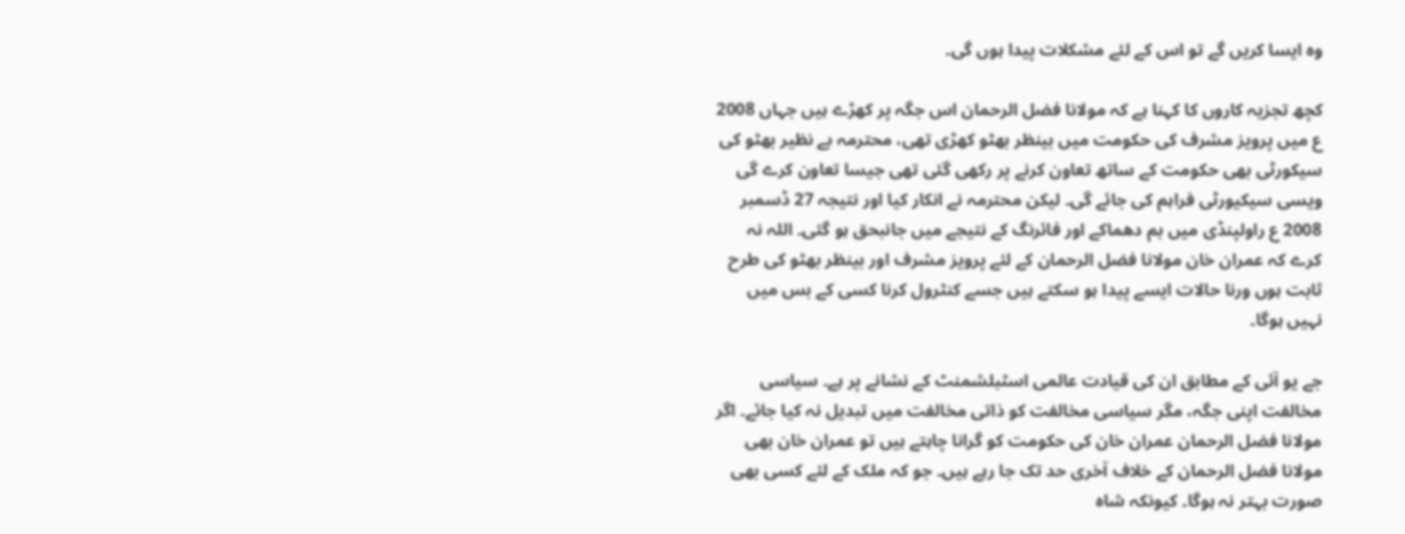وہ ایسا کریں گے تو اس کے لئے مشکلات پیدا ہوں گی۔

کچھ تجزیہ کاروں کا کہنا ہے کہ مولانا فضل الرحمان اس جگہ پر کھڑے ہیں جہاں 2008 ع میں پرویز مشرف کی حکومت میں بینظر بھٹو کھڑی تھی، محترمہ بے نظیر بھٹو کی سیکورٹی بھی حکومت کے ساتھ تعاون کرنے پر رکھی گئی تھی جیسا تعاون کرے گی ویسی سیکیورٹی فراہم کی جائے گی۔ لیکن محترمہ نے انکار کیا اور نتیجہ 27 ڈسمبر 2008 ع راولپنڈی میں بم دھماکے اور فائرنگ کے نتیجے میں جانبحق ہو گئی۔ اللہ نہ کرے کہ عمران خان مولانا فضل الرحمان کے لئے پرویز مشرف اور بینظر بھٹو کی طرح ثابت ہوں ورنا حالات ایسے پیدا ہو سکتے ہیں جسے کنٹرول کرنا کسی کے بس میں نہیں ہوگا۔

جے یو آئی کے مطابق ان کی قیادت عالمی اسٹبلشمنٹ کے نشانے پر ہے۔ سیاسی مخالفت اپنی جگہ، مگر سیاسی مخالفت کو ذاتی مخالفت میں تبدیل نہ کیا جائے۔ اگر مولانا فضل الرحمان عمران خان کی حکومت کو گرانا چاہتے ہیں تو عمران خان بھی مولانا فضل الرحمان کے خلاف آخری حد تک جا رہے ہیں۔ جو کہ ملک کے لئے کسی بھی صورت بہتر نہ ہوگا۔ کیونکہ شاہ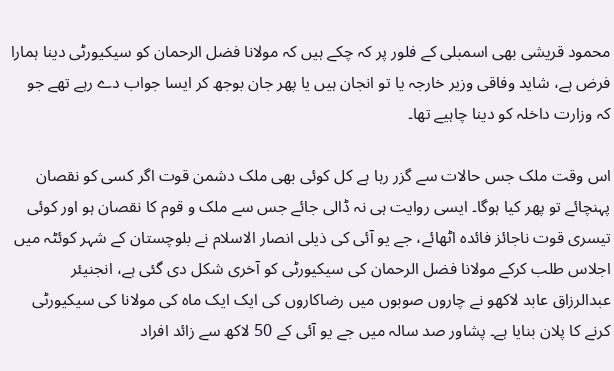محمود قریشی بھی اسمبلی کے فلور پر کہ چکے ہیں کہ مولانا فضل الرحمان کو سیکیورٹی دینا ہمارا فرض ہے، شاید وفاقی وزیر خارجہ یا تو انجان ہیں یا پھر جان بوجھ کر ایسا جواب دے رہے تھے جو کہ وزارت داخلہ کو دینا چاہیے تھا۔

اس وقت ملک جس حالات سے گزر رہا ہے کل کوئی بھی ملک دشمن قوت اگر کسی کو نقصان پہنچائے تو پھر کیا ہوگا۔ ایسی روایت ہی نہ ڈالی جائے جس سے ملک و قوم کا نقصان ہو اور کوئی تیسری قوت ناجائز فائدہ اٹھائے، جے یو آئی کی ذیلی انصار الاسلام نے بلوچستان کے شہر کوئٹہ میں اجلاس طلب کرکے مولانا فضل الرحمان کی سیکیورٹی کو آخری شکل دی گئی ہے، انجنیئر عبدالرزاق عابد لاکھو نے چاروں صوبوں میں رضاکاروں کی ایک ایک ماہ کی مولانا کی سیکیورٹی کرنے کا پلان بنایا ہے۔ پشاور صد سالہ میں جے یو آئی کے 50 لاکھ سے زائد افراد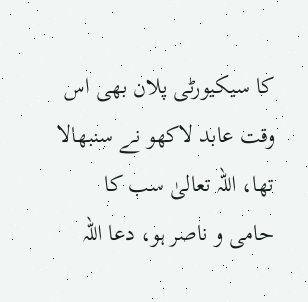کا سیکیورٹی پلان بھی اس وقت عابد لاکھو نے سنبھالا تھا، اللہ تعالیٰ سب کا حامی و ناصر ہو، دعا اللہ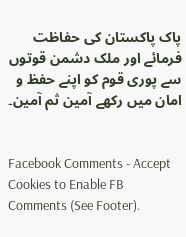پاک پاکستان کی حفاظت فرمائے اور ملک دشمن قوتوں سے پوری قوم کو اپنے حفظ و امان میں رکھے آمین ثم آمین۔


Facebook Comments - Accept Cookies to Enable FB Comments (See Footer).